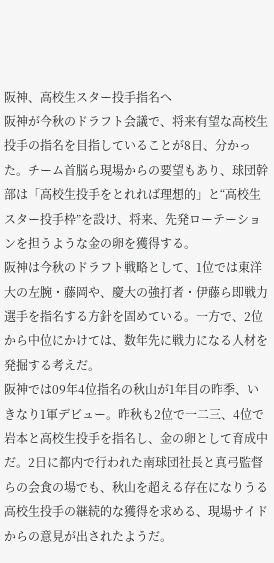阪神、高校生スター投手指名へ
阪神が今秋のドラフト会議で、将来有望な高校生投手の指名を目指していることが8日、分かった。チーム首脳ら現場からの要望もあり、球団幹部は「高校生投手をとれれば理想的」と“高校生スター投手枠”を設け、将来、先発ローテーションを担うような金の卵を獲得する。
阪神は今秋のドラフト戦略として、1位では東洋大の左腕・藤岡や、慶大の強打者・伊藤ら即戦力選手を指名する方針を固めている。一方で、2位から中位にかけては、数年先に戦力になる人材を発掘する考えだ。
阪神では09年4位指名の秋山が1年目の昨季、いきなり1軍デビュー。昨秋も2位で一二三、4位で岩本と高校生投手を指名し、金の卵として育成中だ。2日に都内で行われた南球団社長と真弓監督らの会食の場でも、秋山を超える存在になりうる高校生投手の継続的な獲得を求める、現場サイドからの意見が出されたようだ。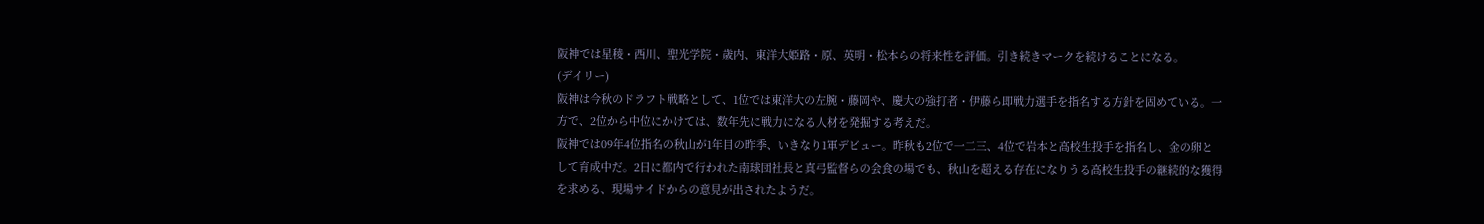阪神では星稜・西川、聖光学院・歳内、東洋大姫路・原、英明・松本らの将来性を評価。引き続きマークを続けることになる。
(デイリー)
阪神は今秋のドラフト戦略として、1位では東洋大の左腕・藤岡や、慶大の強打者・伊藤ら即戦力選手を指名する方針を固めている。一方で、2位から中位にかけては、数年先に戦力になる人材を発掘する考えだ。
阪神では09年4位指名の秋山が1年目の昨季、いきなり1軍デビュー。昨秋も2位で一二三、4位で岩本と高校生投手を指名し、金の卵として育成中だ。2日に都内で行われた南球団社長と真弓監督らの会食の場でも、秋山を超える存在になりうる高校生投手の継続的な獲得を求める、現場サイドからの意見が出されたようだ。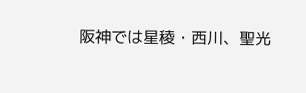阪神では星稜・西川、聖光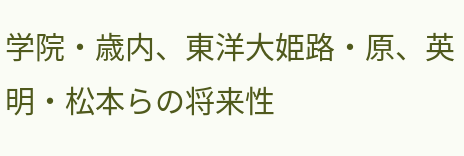学院・歳内、東洋大姫路・原、英明・松本らの将来性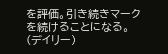を評価。引き続きマークを続けることになる。
(デイリー)